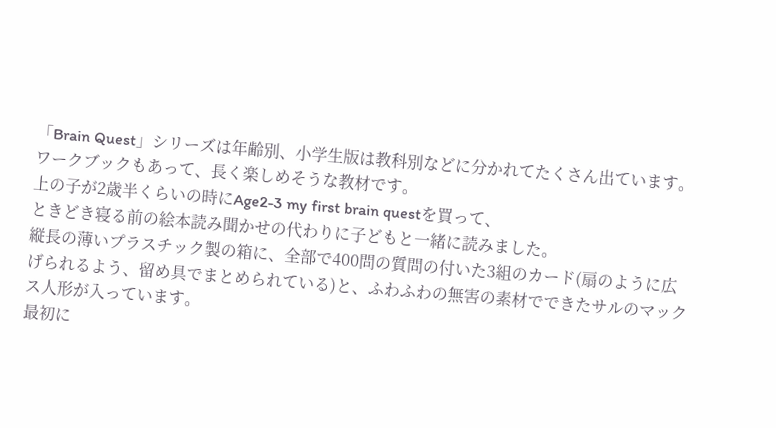「Brain Quest」シリーズは年齢別、小学生版は教科別などに分かれてたくさん出ています。
ワークブックもあって、長く楽しめそうな教材です。
上の子が2歳半くらいの時にAge2-3 my first brain questを買って、
ときどき寝る前の絵本読み聞かせの代わりに子どもと一緒に読みました。
縦長の薄いプラスチック製の箱に、全部で400問の質問の付いた3組のカード(扇のように広げられるよう、留め具でまとめられている)と、ふわふわの無害の素材でできたサルのマックス人形が入っています。
最初に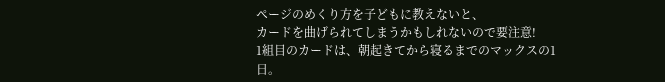ページのめくり方を子どもに教えないと、
カードを曲げられてしまうかもしれないので要注意!
1組目のカードは、朝起きてから寝るまでのマックスの1日。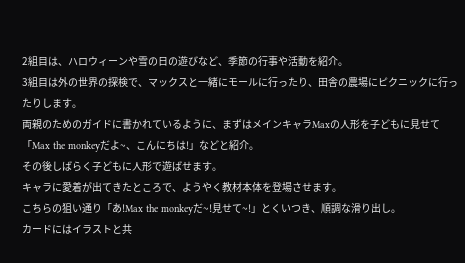2組目は、ハロウィーンや雪の日の遊びなど、季節の行事や活動を紹介。
3組目は外の世界の探検で、マックスと一緒にモールに行ったり、田舎の農場にピクニックに行ったりします。
両親のためのガイドに書かれているように、まずはメインキャラMaxの人形を子どもに見せて「Max the monkeyだよ~、こんにちは!」などと紹介。
その後しばらく子どもに人形で遊ばせます。
キャラに愛着が出てきたところで、ようやく教材本体を登場させます。
こちらの狙い通り「あ!Max the monkeyだ~!見せて~!」とくいつき、順調な滑り出し。
カードにはイラストと共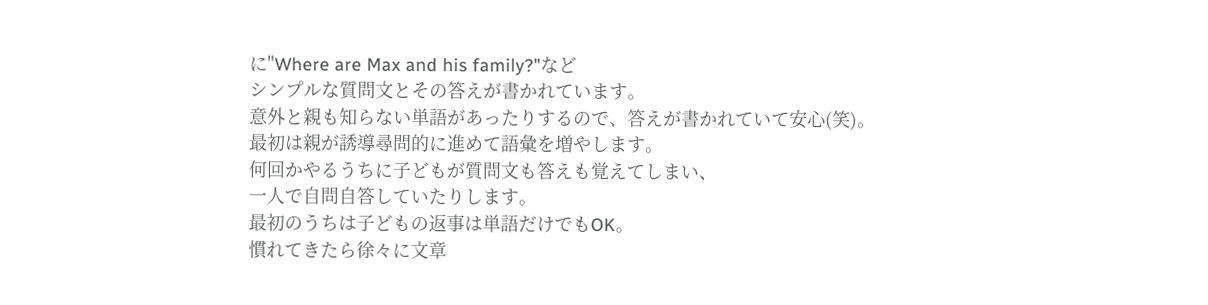に"Where are Max and his family?"など
シンプルな質問文とその答えが書かれています。
意外と親も知らない単語があったりするので、答えが書かれていて安心(笑)。
最初は親が誘導尋問的に進めて語彙を増やします。
何回かやるうちに子どもが質問文も答えも覚えてしまい、
一人で自問自答していたりします。
最初のうちは子どもの返事は単語だけでもOK。
慣れてきたら徐々に文章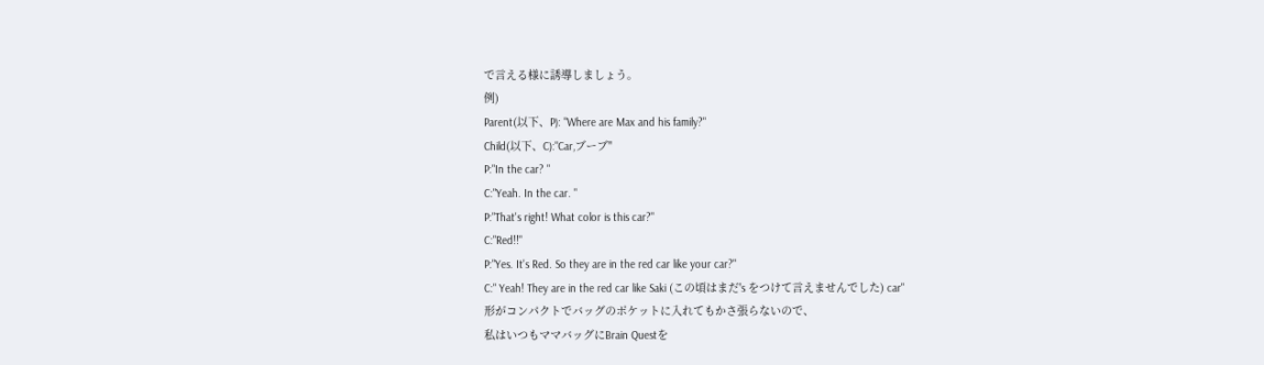で言える様に誘導しましょう。
例)
Parent(以下、P): "Where are Max and his family?"
Child(以下、C):"Car,ブーブ"
P:"In the car? "
C:"Yeah. In the car. "
P:"That's right! What color is this car?"
C:"Red!!"
P:"Yes. It's Red. So they are in the red car like your car?"
C:" Yeah! They are in the red car like Saki (この頃はまだ's をつけて言えませんでした) car"
形がコンパクトでバッグのポケットに入れてもかさ張らないので、
私はいつもママバッグにBrain Questを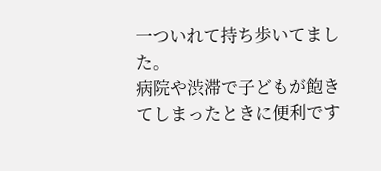一ついれて持ち歩いてました。
病院や渋滞で子どもが飽きてしまったときに便利です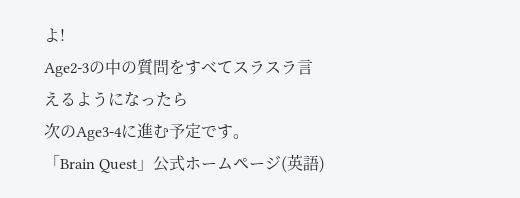よ!
Age2-3の中の質問をすべてスラスラ言えるようになったら
次のAge3-4に進む予定です。
「Brain Quest」公式ホームページ(英語)